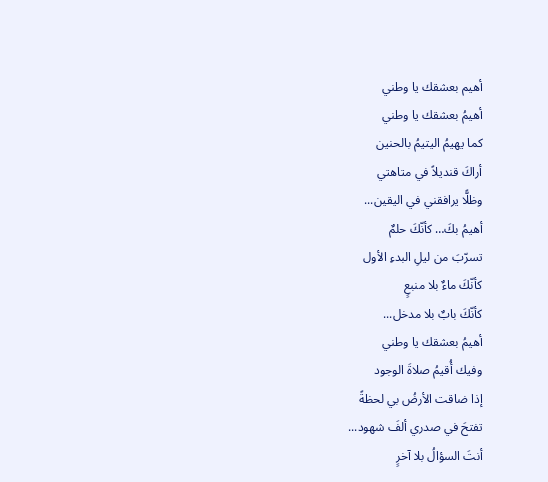أهيم بعشقك يا وطني
أهيمُ بعشقك يا وطني
كما يهيمُ اليتيمُ بالحنين
أراكَ قنديلاً في متاهتي
وظلًّا يرافقني في اليقين...
أهيمُ بكَ… كأنّكَ حلمٌ
تسرّبَ من ليلِ البدءِ الأول
كأنّكَ ماءٌ بلا منبعٍ
كأنّكَ بابٌ بلا مدخل...
أهيمُ بعشقك يا وطني
وفيك أُقيمُ صلاةَ الوجود
إذا ضاقت الأرضُ بي لحظةً
تفتحَ في صدري ألفَ شهود...
أنتَ السؤالُ بلا آخرٍ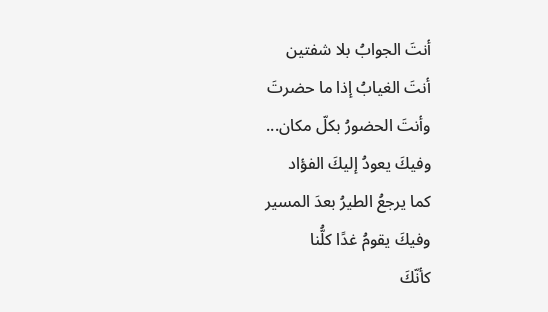أنتَ الجوابُ بلا شفتين
أنتَ الغيابُ إذا ما حضرتَ
وأنتَ الحضورُ بكلّ مكان...
وفيكَ يعودُ إليكَ الفؤاد
كما يرجعُ الطيرُ بعدَ المسير
وفيكَ يقومُ غدًا كلُّنا
كأنّكَ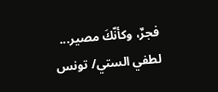فجرٌ، وكأنّكَ مصير...
لطفي الستي/ تونس